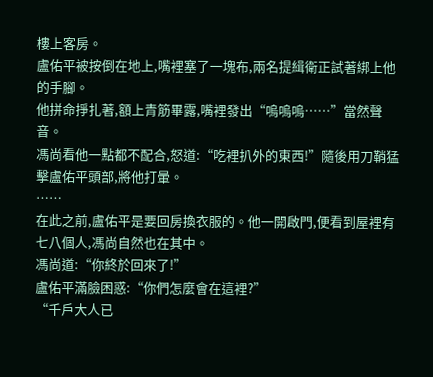樓上客房。
盧佑平被按倒在地上,嘴裡塞了一塊布,兩名提緝衛正試著綁上他的手腳。
他拼命掙扎著,額上青筋畢露,嘴裡發出“嗚嗚嗚……”當然聲音。
馮尚看他一點都不配合,怒道:“吃裡扒外的東西!”隨後用刀鞘猛擊盧佑平頭部,將他打暈。
……
在此之前,盧佑平是要回房換衣服的。他一開啟門,便看到屋裡有七八個人,馮尚自然也在其中。
馮尚道:“你終於回來了!”
盧佑平滿臉困惑:“你們怎麼會在這裡?”
“千戶大人已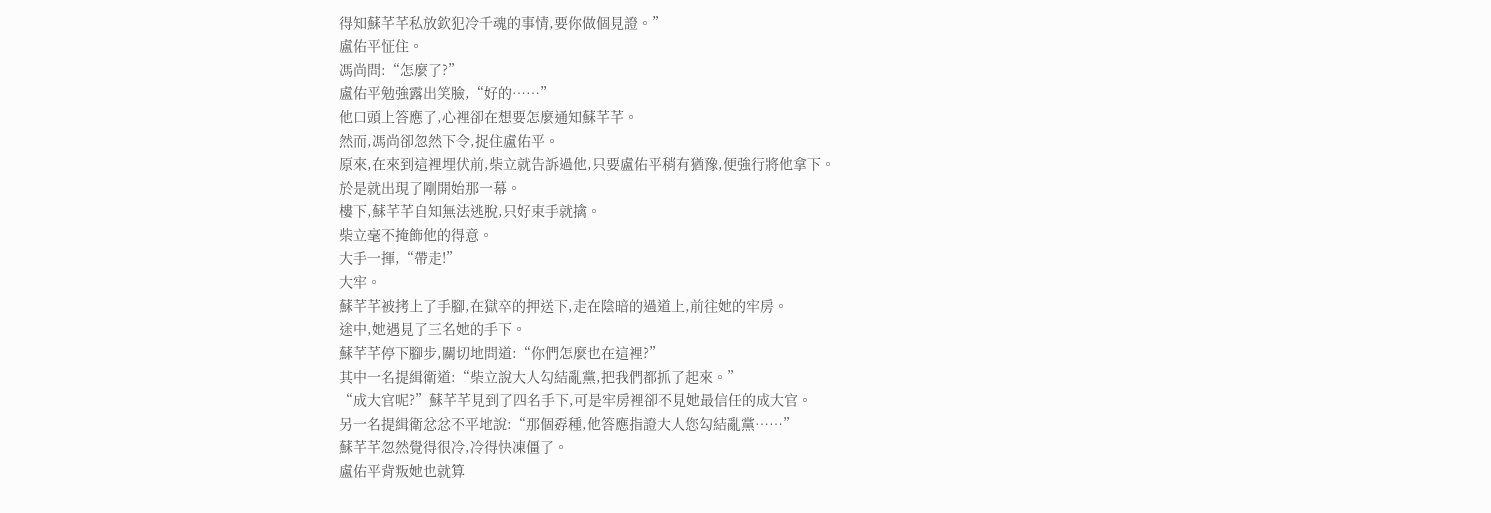得知蘇芊芊私放欽犯冷千魂的事情,要你做個見證。”
盧佑平怔住。
馮尚問:“怎麼了?”
盧佑平勉強露出笑臉,“好的……”
他口頭上答應了,心裡卻在想要怎麼通知蘇芊芊。
然而,馮尚卻忽然下令,捉住盧佑平。
原來,在來到這裡埋伏前,柴立就告訴過他,只要盧佑平稍有猶豫,便強行將他拿下。
於是就出現了剛開始那一幕。
樓下,蘇芊芊自知無法逃脫,只好束手就擒。
柴立毫不掩飾他的得意。
大手一揮,“帶走!”
大牢。
蘇芊芊被拷上了手腳,在獄卒的押送下,走在陰暗的過道上,前往她的牢房。
途中,她遇見了三名她的手下。
蘇芊芊停下腳步,關切地問道:“你們怎麼也在這裡?”
其中一名提緝衛道:“柴立說大人勾結亂黨,把我們都抓了起來。”
“成大官呢?”蘇芊芊見到了四名手下,可是牢房裡卻不見她最信任的成大官。
另一名提緝衛忿忿不平地說:“那個孬種,他答應指證大人您勾結亂黨……”
蘇芊芊忽然覺得很冷,冷得快凍僵了。
盧佑平背叛她也就算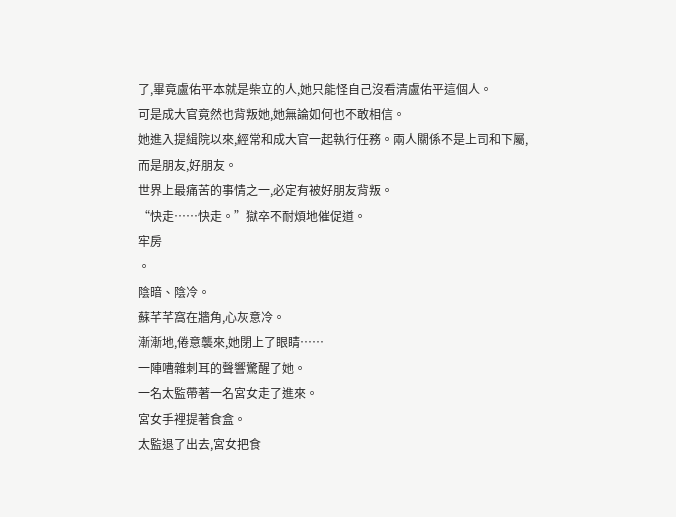了,畢竟盧佑平本就是柴立的人,她只能怪自己沒看清盧佑平這個人。
可是成大官竟然也背叛她,她無論如何也不敢相信。
她進入提緝院以來,經常和成大官一起執行任務。兩人關係不是上司和下屬,而是朋友,好朋友。
世界上最痛苦的事情之一,必定有被好朋友背叛。
“快走……快走。”獄卒不耐煩地催促道。
牢房
。
陰暗、陰冷。
蘇芊芊窩在牆角,心灰意冷。
漸漸地,倦意襲來,她閉上了眼睛……
一陣嘈雜刺耳的聲響驚醒了她。
一名太監帶著一名宮女走了進來。
宮女手裡提著食盒。
太監退了出去,宮女把食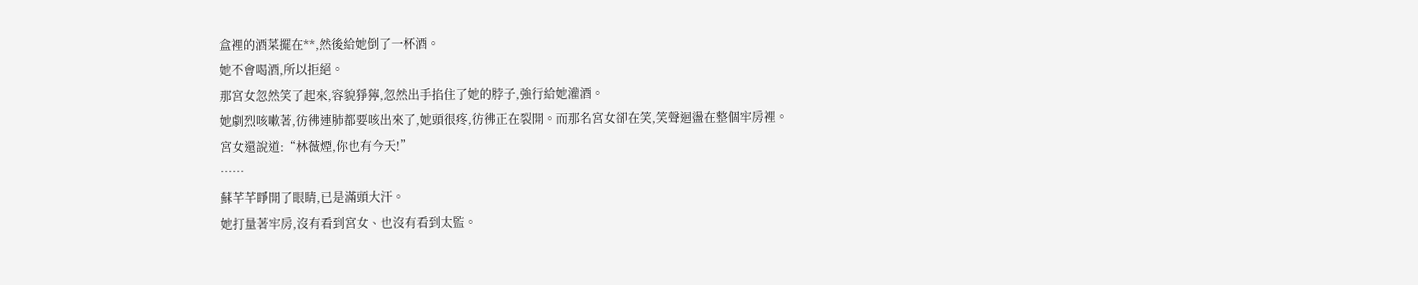盒裡的酒菜擺在**,然後給她倒了一杯酒。
她不會喝酒,所以拒絕。
那宮女忽然笑了起來,容貌猙獰,忽然出手掐住了她的脖子,強行給她灌酒。
她劇烈咳嗽著,彷彿連肺都要咳出來了,她頭很疼,彷彿正在裂開。而那名宮女卻在笑,笑聲迴盪在整個牢房裡。
宮女還說道:“林薇煙,你也有今天!”
……
蘇芊芊睜開了眼睛,已是滿頭大汗。
她打量著牢房,沒有看到宮女、也沒有看到太監。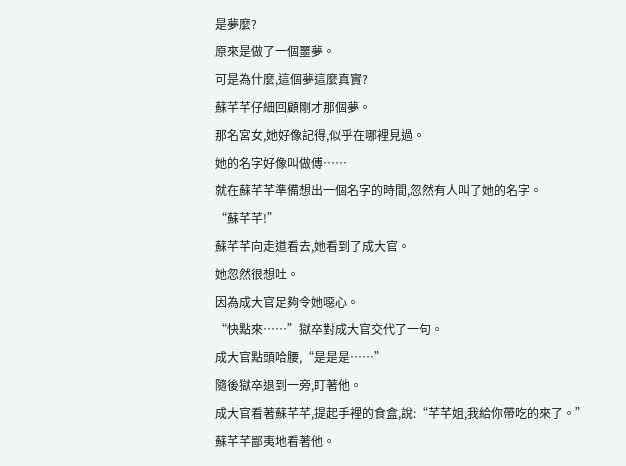是夢麼?
原來是做了一個噩夢。
可是為什麼,這個夢這麼真實?
蘇芊芊仔細回顧剛才那個夢。
那名宮女,她好像記得,似乎在哪裡見過。
她的名字好像叫做傅……
就在蘇芊芊準備想出一個名字的時間,忽然有人叫了她的名字。
“蘇芊芊!”
蘇芊芊向走道看去,她看到了成大官。
她忽然很想吐。
因為成大官足夠令她噁心。
“快點來……”獄卒對成大官交代了一句。
成大官點頭哈腰,“是是是……”
隨後獄卒退到一旁,盯著他。
成大官看著蘇芊芊,提起手裡的食盒,說:“芊芊姐,我給你帶吃的來了。”
蘇芊芊鄙夷地看著他。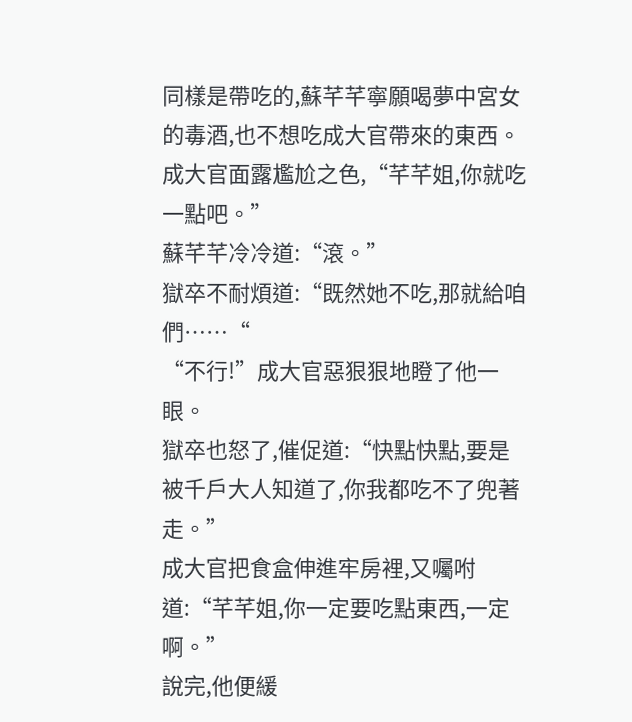同樣是帶吃的,蘇芊芊寧願喝夢中宮女的毒酒,也不想吃成大官帶來的東西。
成大官面露尷尬之色,“芊芊姐,你就吃一點吧。”
蘇芊芊冷冷道:“滾。”
獄卒不耐煩道:“既然她不吃,那就給咱們……“
“不行!”成大官惡狠狠地瞪了他一眼。
獄卒也怒了,催促道:“快點快點,要是被千戶大人知道了,你我都吃不了兜著走。”
成大官把食盒伸進牢房裡,又囑咐道:“芊芊姐,你一定要吃點東西,一定啊。”
說完,他便緩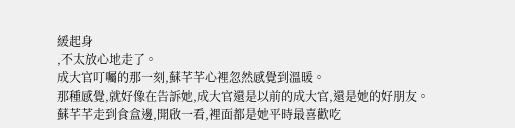緩起身
,不太放心地走了。
成大官叮囑的那一刻,蘇芊芊心裡忽然感覺到溫暖。
那種感覺,就好像在告訴她,成大官還是以前的成大官,還是她的好朋友。
蘇芊芊走到食盒邊,開啟一看,裡面都是她平時最喜歡吃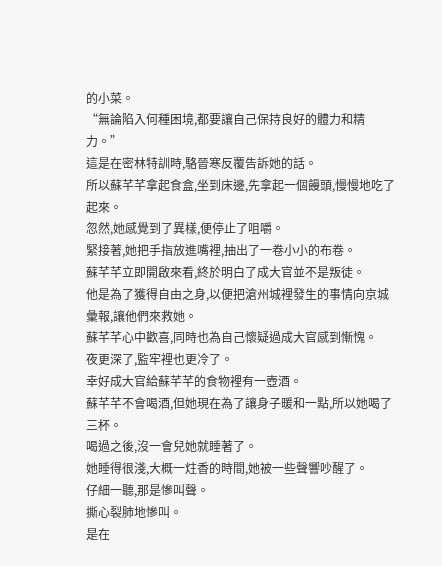的小菜。
“無論陷入何種困境,都要讓自己保持良好的體力和精力。”
這是在密林特訓時,駱晉寒反覆告訴她的話。
所以蘇芊芊拿起食盒,坐到床邊,先拿起一個饅頭,慢慢地吃了起來。
忽然,她感覺到了異樣,便停止了咀嚼。
緊接著,她把手指放進嘴裡,抽出了一卷小小的布卷。
蘇芊芊立即開啟來看,終於明白了成大官並不是叛徒。
他是為了獲得自由之身,以便把滄州城裡發生的事情向京城彙報,讓他們來救她。
蘇芊芊心中歡喜,同時也為自己懷疑過成大官感到慚愧。
夜更深了,監牢裡也更冷了。
幸好成大官給蘇芊芊的食物裡有一壺酒。
蘇芊芊不會喝酒,但她現在為了讓身子暖和一點,所以她喝了三杯。
喝過之後,沒一會兒她就睡著了。
她睡得很淺,大概一炷香的時間,她被一些聲響吵醒了。
仔細一聽,那是慘叫聲。
撕心裂肺地慘叫。
是在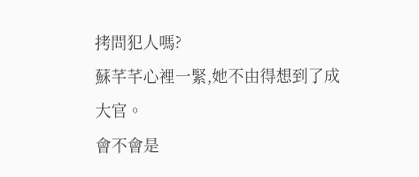拷問犯人嗎?
蘇芊芊心裡一緊,她不由得想到了成大官。
會不會是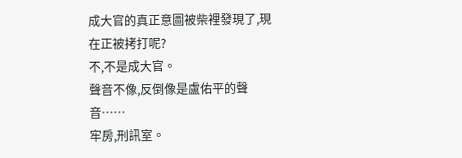成大官的真正意圖被柴裡發現了,現在正被拷打呢?
不,不是成大官。
聲音不像,反倒像是盧佑平的聲音……
牢房,刑訊室。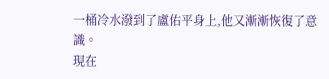一桶冷水潑到了盧佑平身上,他又漸漸恢復了意識。
現在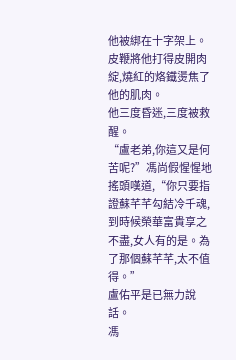他被綁在十字架上。
皮鞭將他打得皮開肉綻,燒紅的烙鐵燙焦了他的肌肉。
他三度昏迷,三度被救醒。
“盧老弟,你這又是何苦呢?”馮尚假惺惺地搖頭嘆道,“你只要指證蘇芊芊勾結冷千魂,到時候榮華富貴享之不盡,女人有的是。為了那個蘇芊芊,太不值得。”
盧佑平是已無力說話。
馮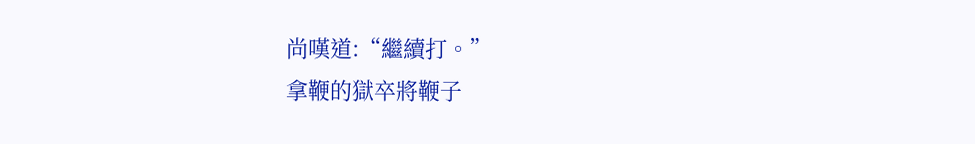尚嘆道:“繼續打。”
拿鞭的獄卒將鞭子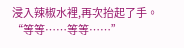浸入辣椒水裡,再次抬起了手。
“等等……等等……”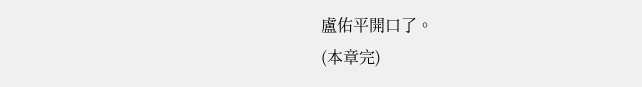盧佑平開口了。
(本章完)